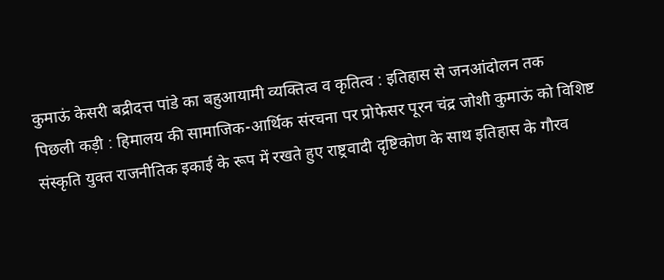कुमाऊं केसरी बद्रीदत्त पांडे का बहुआयामी व्यक्तित्व व कृतित्व : इतिहास से जनआंदोलन तक
पिछली कड़ी : हिमालय की सामाजिक-आर्थिक संरचना पर प्रोफेसर पूरन चंद्र जोशी कुमाऊं को विशिष्ट संस्कृति युक्त राजनीतिक इकाई के रूप में रखते हुए राष्ट्रवादी दृष्टिकोण के साथ इतिहास के गौरव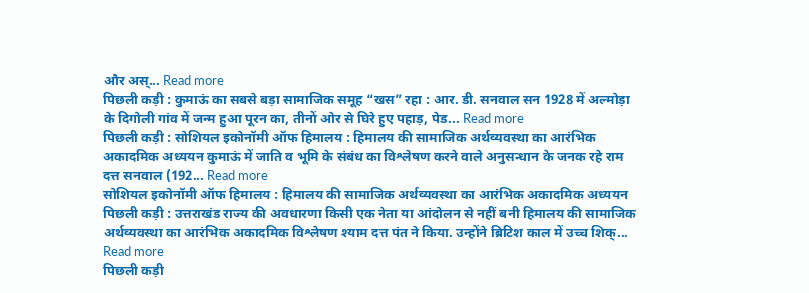और अस्... Read more
पिछली कड़ी : कुमाऊं का सबसे बड़ा सामाजिक समूह “खस” रहा : आर. डी. सनवाल सन 1928 में अल्मोड़ा के दिगोली गांव में जन्म हुआ पूरन का, तीनों ओर से घिरे हुए पहाड़, पेड... Read more
पिछली कड़ी : सोशियल इकोनॉमी ऑफ हिमालय : हिमालय की सामाजिक अर्थव्यवस्था का आरंभिक अकादमिक अध्ययन कुमाऊं में जाति व भूमि के संबंध का विश्लेषण करने वाले अनुसन्धान के जनक रहे राम दत्त सनवाल (192... Read more
सोशियल इकोनॉमी ऑफ हिमालय : हिमालय की सामाजिक अर्थव्यवस्था का आरंभिक अकादमिक अध्ययन
पिछली कड़ी : उत्तराखंड राज्य की अवधारणा किसी एक नेता या आंदोलन से नहीं बनी हिमालय की सामाजिक अर्थव्यवस्था का आरंभिक अकादमिक विश्लेषण श्याम दत्त पंत ने किया. उन्होंने ब्रिटिश काल में उच्च शिक्... Read more
पिछली कड़ी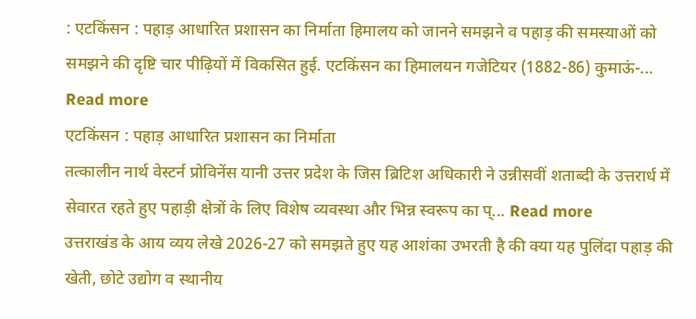: एटकिंसन : पहाड़ आधारित प्रशासन का निर्माता हिमालय को जानने समझने व पहाड़ की समस्याओं को समझने की दृष्टि चार पीढ़ियों में विकसित हुई. एटकिंसन का हिमालयन गजेटियर (1882-86) कुमाऊं-... Read more
एटकिंसन : पहाड़ आधारित प्रशासन का निर्माता
तत्कालीन नार्थ वेस्टर्न प्रोविनेंस यानी उत्तर प्रदेश के जिस ब्रिटिश अधिकारी ने उन्नीसवीं शताब्दी के उत्तरार्ध में सेवारत रहते हुए पहाड़ी क्षेत्रों के लिए विशेष व्यवस्था और भिन्न स्वरूप का प्... Read more
उत्तराखंड के आय व्यय लेखे 2026-27 को समझते हुए यह आशंका उभरती है की क्या यह पुलिंदा पहाड़ की खेती, छोटे उद्योग व स्थानीय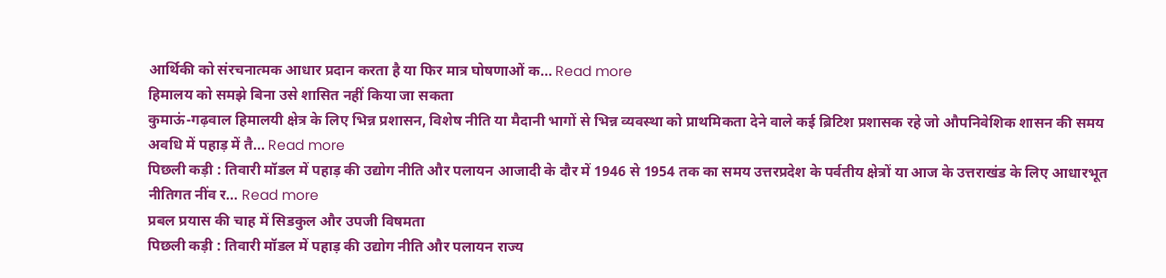आर्थिकी को संरचनात्मक आधार प्रदान करता है या फिर मात्र घोषणाओं क... Read more
हिमालय को समझे बिना उसे शासित नहीं किया जा सकता
कुमाऊं-गढ़वाल हिमालयी क्षेत्र के लिए भिन्न प्रशासन, विशेष नीति या मैदानी भागों से भिन्न व्यवस्था को प्राथमिकता देने वाले कई ब्रिटिश प्रशासक रहे जो औपनिवेशिक शासन की समय अवधि में पहाड़ में तै... Read more
पिछली कड़ी : तिवारी मॉडल में पहाड़ की उद्योग नीति और पलायन आजादी के दौर में 1946 से 1954 तक का समय उत्तरप्रदेश के पर्वतीय क्षेत्रों या आज के उत्तराखंड के लिए आधारभूत नीतिगत नींव र... Read more
प्रबल प्रयास की चाह में सिडकुल और उपजी विषमता
पिछली कड़ी : तिवारी मॉडल में पहाड़ की उद्योग नीति और पलायन राज्य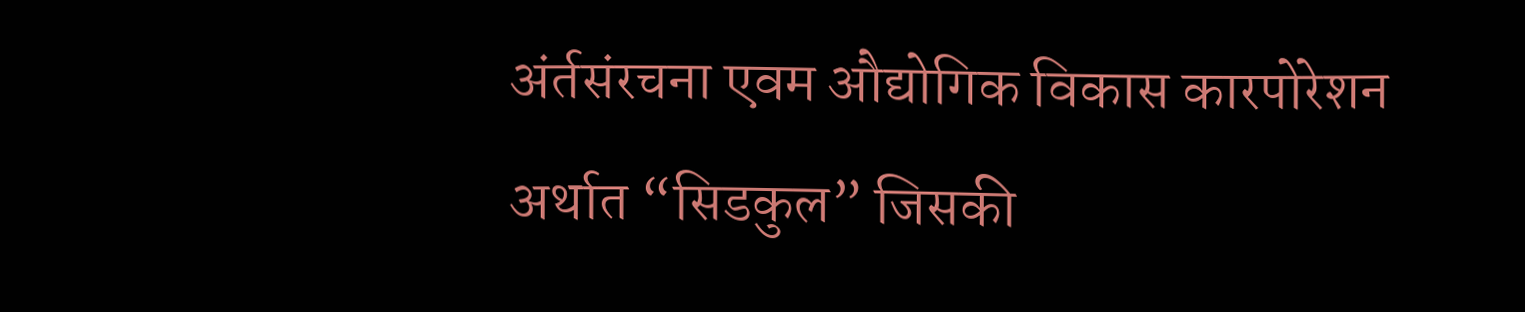अंर्तसंरचना एवम औद्योगिक विकास कारपोरेशन अर्थात “सिडकुल” जिसकी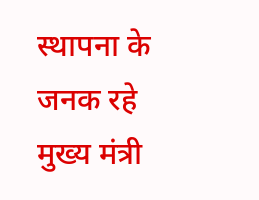स्थापना के जनक रहे मुख्य मंत्री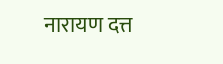नारायण दत्त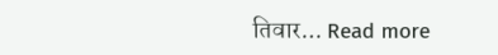तिवार... Read more